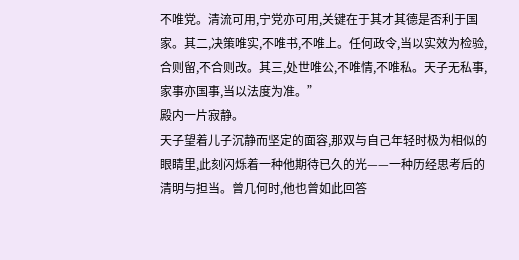不唯党。清流可用,宁党亦可用,关键在于其才其德是否利于国家。其二,决策唯实,不唯书,不唯上。任何政令,当以实效为检验,合则留,不合则改。其三,处世唯公,不唯情,不唯私。天子无私事,家事亦国事,当以法度为准。”
殿内一片寂静。
天子望着儿子沉静而坚定的面容,那双与自己年轻时极为相似的眼睛里,此刻闪烁着一种他期待已久的光——一种历经思考后的清明与担当。曾几何时,他也曾如此回答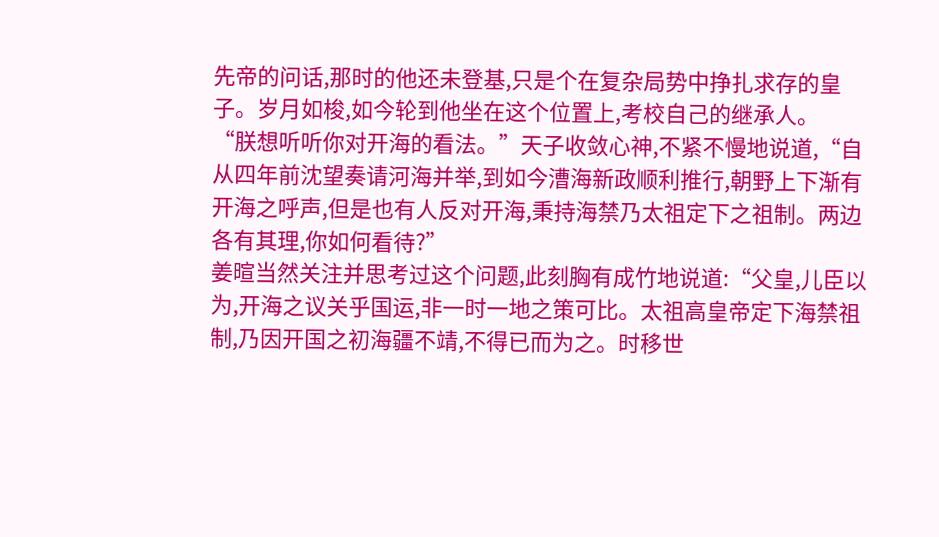先帝的问话,那时的他还未登基,只是个在复杂局势中挣扎求存的皇子。岁月如梭,如今轮到他坐在这个位置上,考校自己的继承人。
“朕想听听你对开海的看法。”天子收敛心神,不紧不慢地说道,“自从四年前沈望奏请河海并举,到如今漕海新政顺利推行,朝野上下渐有开海之呼声,但是也有人反对开海,秉持海禁乃太祖定下之祖制。两边各有其理,你如何看待?”
姜暄当然关注并思考过这个问题,此刻胸有成竹地说道:“父皇,儿臣以为,开海之议关乎国运,非一时一地之策可比。太祖高皇帝定下海禁祖制,乃因开国之初海疆不靖,不得已而为之。时移世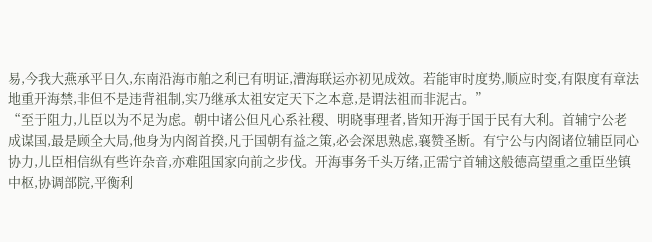易,今我大燕承平日久,东南沿海市舶之利已有明证,漕海联运亦初见成效。若能审时度势,顺应时变,有限度有章法地重开海禁,非但不是违背祖制,实乃继承太祖安定天下之本意,是谓法祖而非泥古。”
“至于阻力,儿臣以为不足为虑。朝中诸公但凡心系社稷、明晓事理者,皆知开海于国于民有大利。首辅宁公老成谋国,最是顾全大局,他身为内阁首揆,凡于国朝有益之策,必会深思熟虑,襄赞圣断。有宁公与内阁诸位辅臣同心协力,儿臣相信纵有些许杂音,亦难阻国家向前之步伐。开海事务千头万绪,正需宁首辅这般德高望重之重臣坐镇中枢,协调部院,平衡利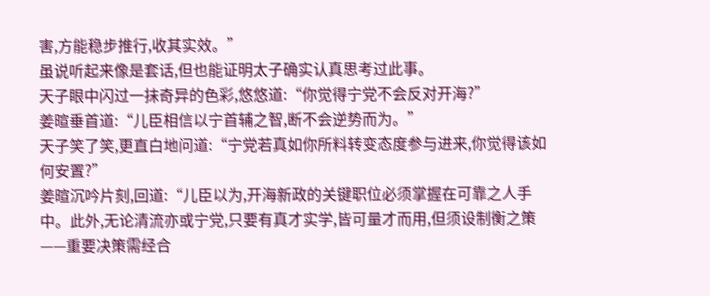害,方能稳步推行,收其实效。”
虽说听起来像是套话,但也能证明太子确实认真思考过此事。
天子眼中闪过一抹奇异的色彩,悠悠道:“你觉得宁党不会反对开海?”
姜暄垂首道:“儿臣相信以宁首辅之智,断不会逆势而为。”
天子笑了笑,更直白地问道:“宁党若真如你所料转变态度参与进来,你觉得该如何安置?”
姜暄沉吟片刻,回道:“儿臣以为,开海新政的关键职位必须掌握在可靠之人手中。此外,无论清流亦或宁党,只要有真才实学,皆可量才而用,但须设制衡之策——重要决策需经合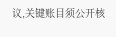议,关键账目须公开核